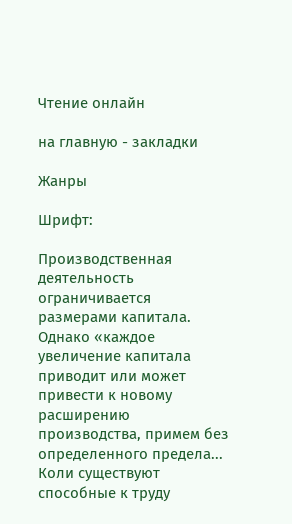Чтение онлайн

на главную - закладки

Жанры

Шрифт:

Производственная деятельность ограничивается размерами капитала. Однако «каждое увеличение капитала приводит или может привести к новому расширению производства, примем без определенного предела... Коли существуют способные к труду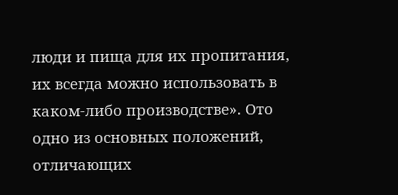люди и пища для их пропитания, их всегда можно использовать в каком-либо производстве». Ото одно из основных положений, отличающих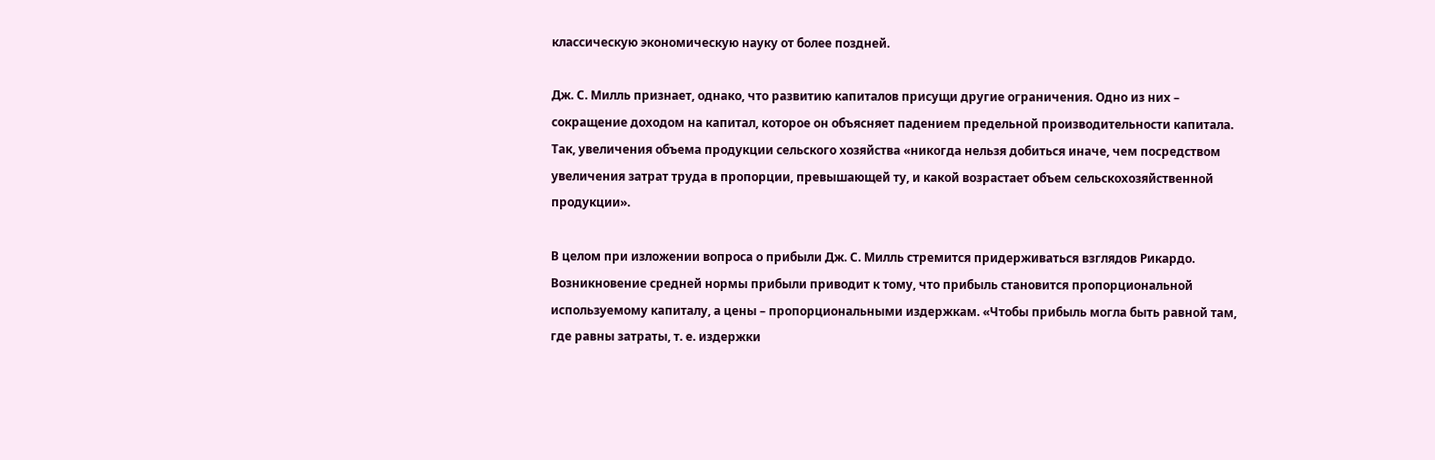классическую экономическую науку от более поздней.

Дж. С. Милль признает, однако, что развитию капиталов присущи другие ограничения. Одно из них – сокращение доходом на капитал, которое он объясняет падением предельной производительности капитала. Так, увеличения объема продукции сельского хозяйства «никогда нельзя добиться иначе, чем посредством увеличения затрат труда в пропорции, превышающей ту, и какой возрастает объем сельскохозяйственной продукции».

В целом при изложении вопроса о прибыли Дж. С. Милль стремится придерживаться взглядов Рикардо. Возникновение средней нормы прибыли приводит к тому, что прибыль становится пропорциональной используемому капиталу, а цены – пропорциональными издержкам. «Чтобы прибыль могла быть равной там, где равны затраты, т. е. издержки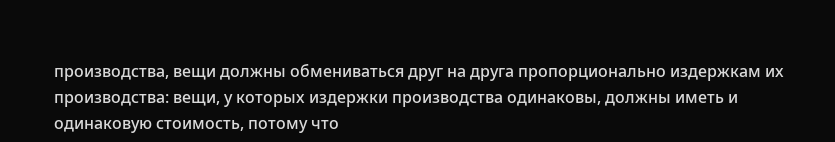производства, вещи должны обмениваться друг на друга пропорционально издержкам их производства: вещи, у которых издержки производства одинаковы, должны иметь и одинаковую стоимость, потому что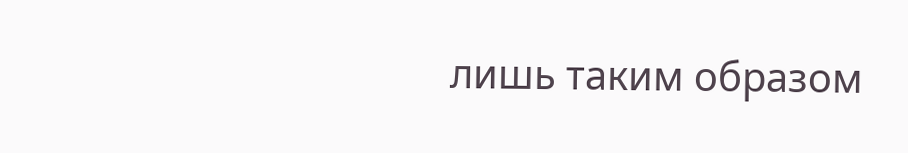лишь таким образом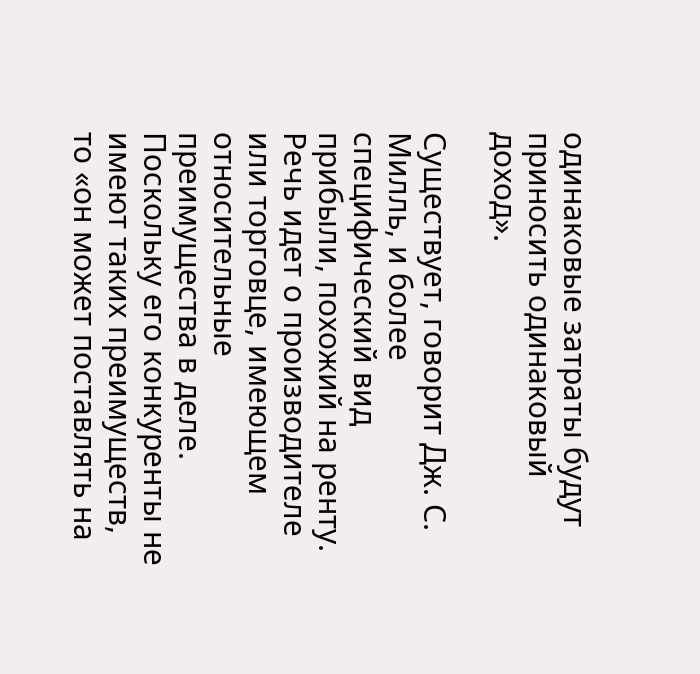одинаковые затраты будут приносить одинаковый доход».

Существует, говорит Дж. С. Милль, и более специфический вид прибыли, похожий на ренту. Речь идет о производителе или торговце, имеющем относительные преимущества в деле. Поскольку его конкуренты не имеют таких преимуществ, то «он может поставлять на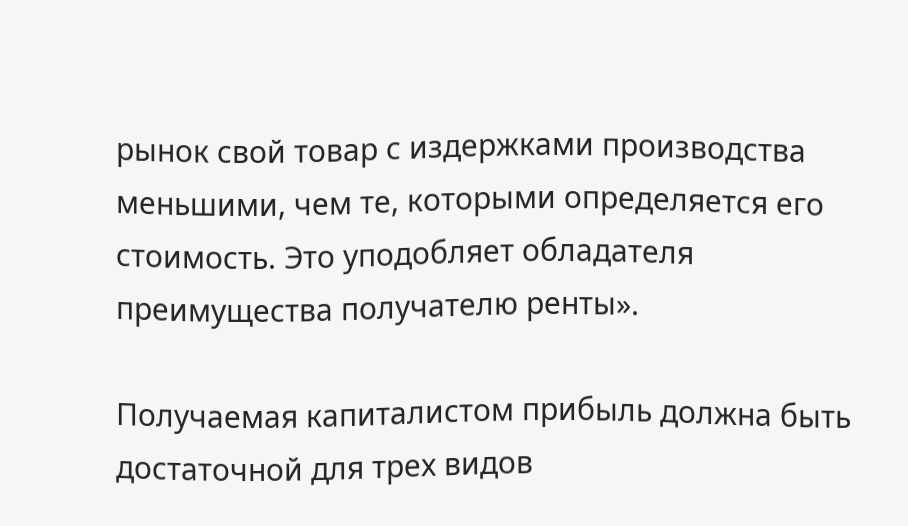рынок свой товар с издержками производства меньшими, чем те, которыми определяется его стоимость. Это уподобляет обладателя преимущества получателю ренты».

Получаемая капиталистом прибыль должна быть достаточной для трех видов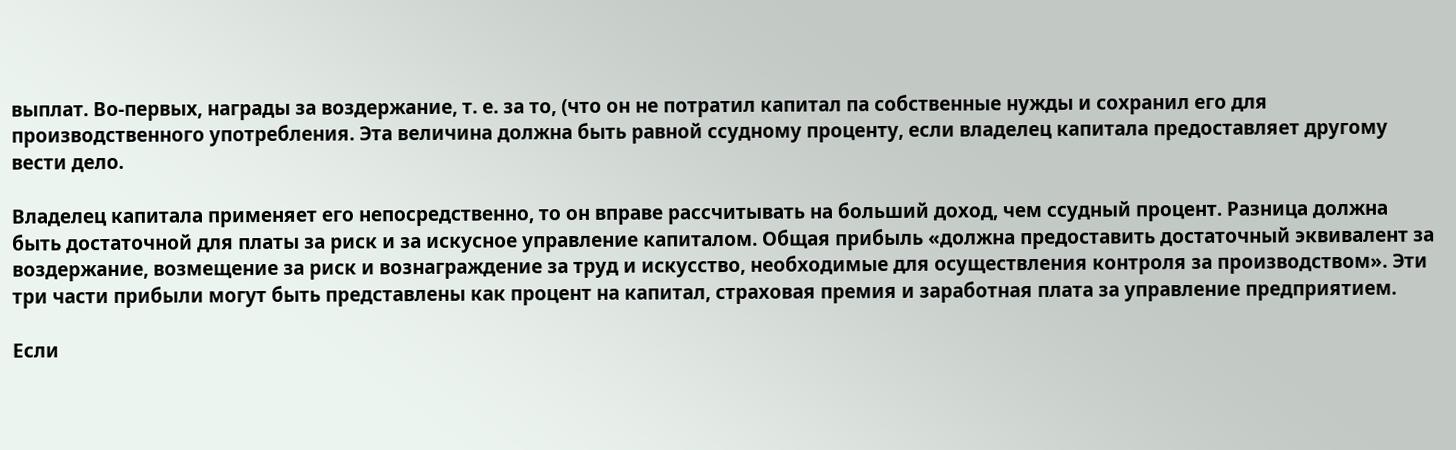выплат. Во-первых, награды за воздержание, т. е. за то, (что он не потратил капитал па собственные нужды и сохранил его для производственного употребления. Эта величина должна быть равной ссудному проценту, если владелец капитала предоставляет другому вести дело.

Владелец капитала применяет его непосредственно, то он вправе рассчитывать на больший доход, чем ссудный процент. Разница должна быть достаточной для платы за риск и за искусное управление капиталом. Общая прибыль «должна предоставить достаточный эквивалент за воздержание, возмещение за риск и вознаграждение за труд и искусство, необходимые для осуществления контроля за производством». Эти три части прибыли могут быть представлены как процент на капитал, страховая премия и заработная плата за управление предприятием.

Если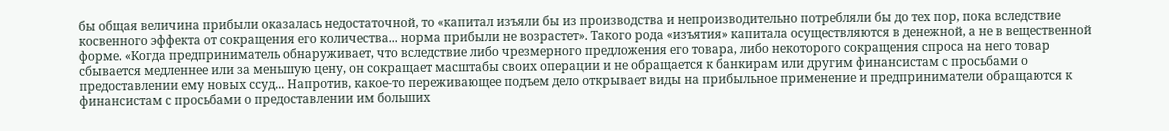бы общая величина прибыли оказалась недостаточной, то «капитал изъяли бы из производства и непроизводительно потребляли бы до тех пор, пока вследствие косвенного эффекта от сокращения его количества... норма прибыли не возрастет». Такого рода «изъятия» капитала осуществляются в денежной, а не в вещественной форме. «Когда предприниматель обнаруживает, что вследствие либо чрезмерного предложения его товара, либо некоторого сокращения спроса на него товар сбывается медленнее или за меньшую цену, он сокращает масштабы своих операции и не обращается к банкирам или другим финансистам с просьбами о предоставлении ему новых ссуд... Напротив, какое-то переживающее подъем дело открывает виды на прибыльное применение и предприниматели обращаются к финансистам с просьбами о предоставлении им больших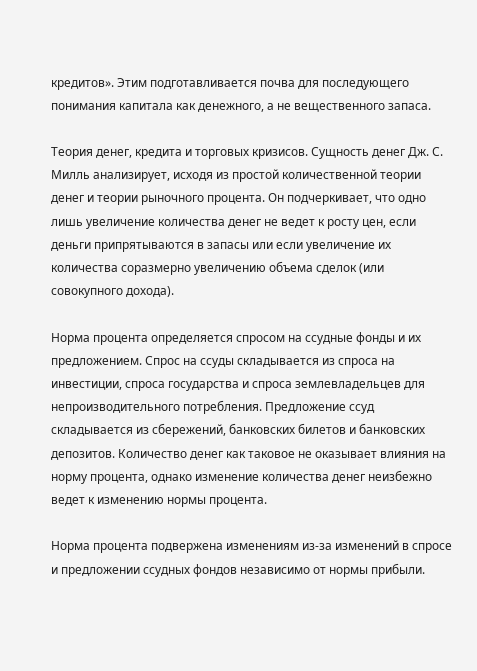кредитов». Этим подготавливается почва для последующего понимания капитала как денежного, а не вещественного запаса.

Теория денег, кредита и торговых кризисов. Сущность денег Дж. С. Милль анализирует, исходя из простой количественной теории денег и теории рыночного процента. Он подчеркивает, что одно лишь увеличение количества денег не ведет к росту цен, если деньги припрятываются в запасы или если увеличение их количества соразмерно увеличению объема сделок (или совокупного дохода).

Норма процента определяется спросом на ссудные фонды и их предложением. Спрос на ссуды складывается из спроса на инвестиции, спроса государства и спроса землевладельцев для непроизводительного потребления. Предложение ссуд складывается из сбережений, банковских билетов и банковских депозитов. Количество денег как таковое не оказывает влияния на норму процента, однако изменение количества денег неизбежно ведет к изменению нормы процента.

Норма процента подвержена изменениям из-за изменений в спросе и предложении ссудных фондов независимо от нормы прибыли.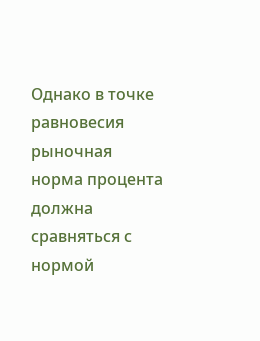Однако в точке равновесия рыночная норма процента должна сравняться с нормой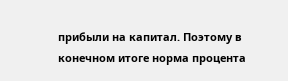прибыли на капитал. Поэтому в конечном итоге норма процента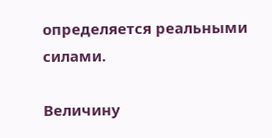определяется реальными силами.

Величину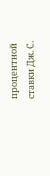процентной ставки Дж. С.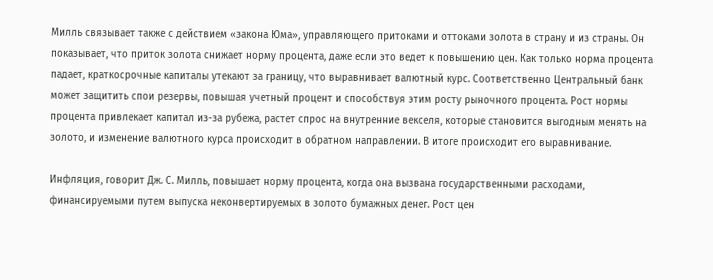Милль связывает также с действием «закона Юма», управляющего притоками и оттоками золота в страну и из страны. Он показывает, что приток золота снижает норму процента, даже если это ведет к повышению цен. Как только норма процента падает, краткосрочные капиталы утекают за границу, что выравнивает валютный курс. Соответственно Центральный банк может защитить спои резервы, повышая учетный процент и способствуя этим росту рыночного процента. Рост нормы процента привлекает капитал из-за рубежа, растет спрос на внутренние векселя, которые становится выгодным менять на золото, и изменение валютного курса происходит в обратном направлении. В итоге происходит его выравнивание.

Инфляция, говорит Дж. С. Милль, повышает норму процента, когда она вызвана государственными расходами, финансируемыми путем выпуска неконвертируемых в золото бумажных денег. Рост цен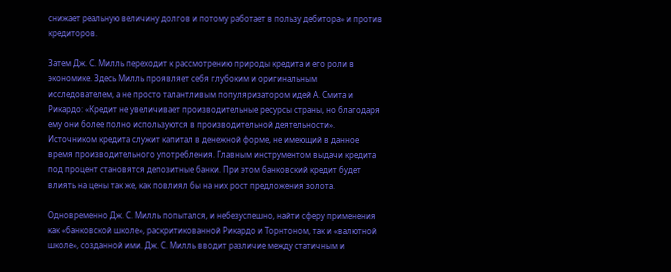снижает реальную величину долгов и потому работает в пользу дебитора» и против кредиторов.

Затем Дж. С. Милль переходит к рассмотрению природы кредита и его роли в экономике. Здесь Милль проявляет себя глубоким и оригинальным исследователем, а не просто талантливым популяризатором идей А. Смита и Рикардо: «Кредит не увеличивает производительные ресурсы страны, но благодаря ему они более полно используются в производительной деятельности». Источником кредита служит капитал в денежной форме, не имеющий в данное время производительного употребления. Главным инструментом выдачи кредита под процент становятся депозитные банки. При этом банковский кредит будет влиять на цены так же, как повлиял бы на них рост предложения золота.

Одновременно Дж. С. Милль попытался, и небезуспешно, найти сферу применения как «банковской школе», раскритикованной Рикардо и Торнтоном, так и «валютной школе», созданной ими. Дж. С. Милль вводит различие между статичным и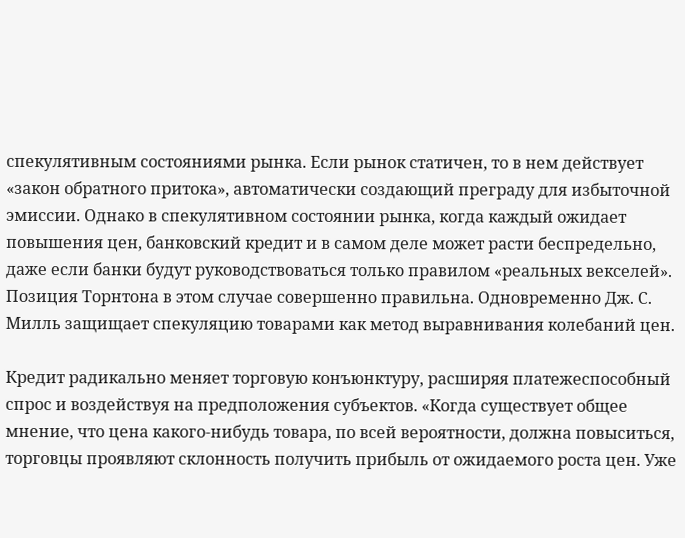спекулятивным состояниями рынка. Если рынок статичен, то в нем действует «закон обратного притока», автоматически создающий преграду для избыточной эмиссии. Однако в спекулятивном состоянии рынка, когда каждый ожидает повышения цен, банковский кредит и в самом деле может расти беспредельно, даже если банки будут руководствоваться только правилом «реальных векселей». Позиция Торнтона в этом случае совершенно правильна. Одновременно Дж. С. Милль защищает спекуляцию товарами как метод выравнивания колебаний цен.

Кредит радикально меняет торговую конъюнктуру, расширяя платежеспособный спрос и воздействуя на предположения субъектов. «Когда существует общее мнение, что цена какого-нибудь товара, по всей вероятности, должна повыситься, торговцы проявляют склонность получить прибыль от ожидаемого роста цен. Уже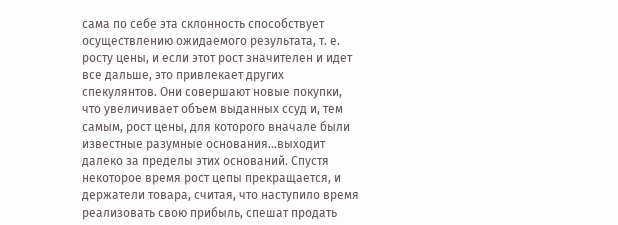сама по себе эта склонность способствует осуществлению ожидаемого результата, т. е. росту цены, и если этот рост значителен и идет все дальше, это привлекает других спекулянтов. Они совершают новые покупки, что увеличивает объем выданных ссуд и, тем самым, рост цены, для которого вначале были известные разумные основания...выходит далеко за пределы этих оснований. Спустя некоторое время рост цепы прекращается, и держатели товара, считая, что наступило время реализовать свою прибыль, спешат продать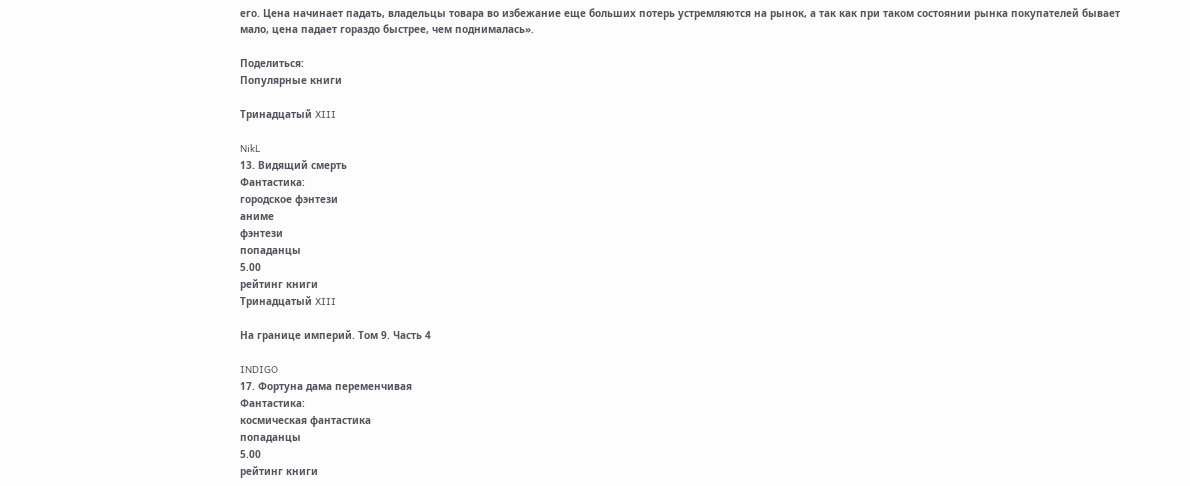его. Цена начинает падать, владельцы товара во избежание еще больших потерь устремляются на рынок, а так как при таком состоянии рынка покупателей бывает мало, цена падает гораздо быстрее, чем поднималась».

Поделиться:
Популярные книги

Тринадцатый XIII

NikL
13. Видящий смерть
Фантастика:
городское фэнтези
аниме
фэнтези
попаданцы
5.00
рейтинг книги
Тринадцатый XIII

На границе империй. Том 9. Часть 4

INDIGO
17. Фортуна дама переменчивая
Фантастика:
космическая фантастика
попаданцы
5.00
рейтинг книги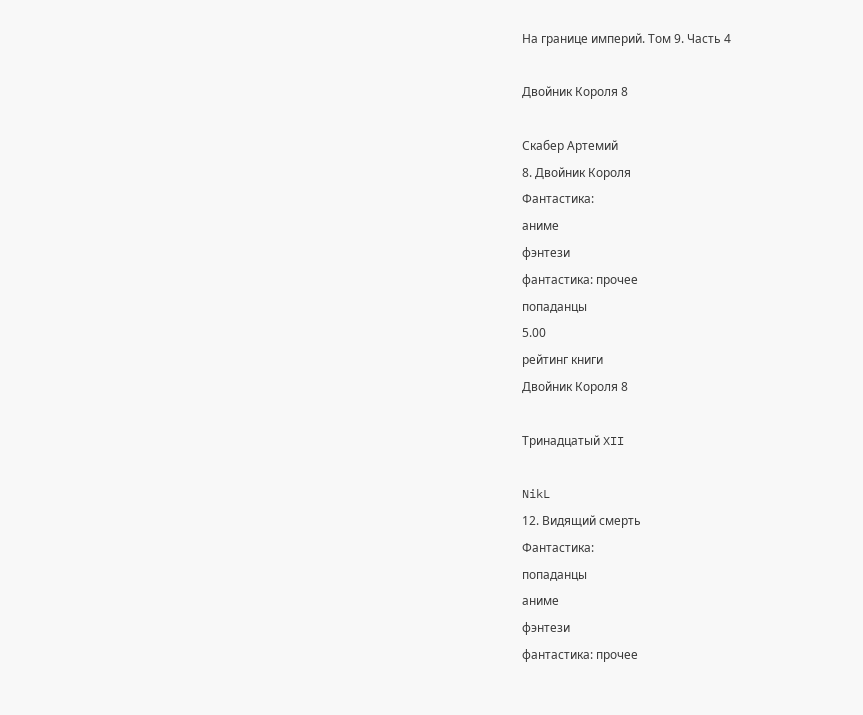На границе империй. Том 9. Часть 4

Двойник Короля 8

Скабер Артемий
8. Двойник Короля
Фантастика:
аниме
фэнтези
фантастика: прочее
попаданцы
5.00
рейтинг книги
Двойник Короля 8

Тринадцатый XII

NikL
12. Видящий смерть
Фантастика:
попаданцы
аниме
фэнтези
фантастика: прочее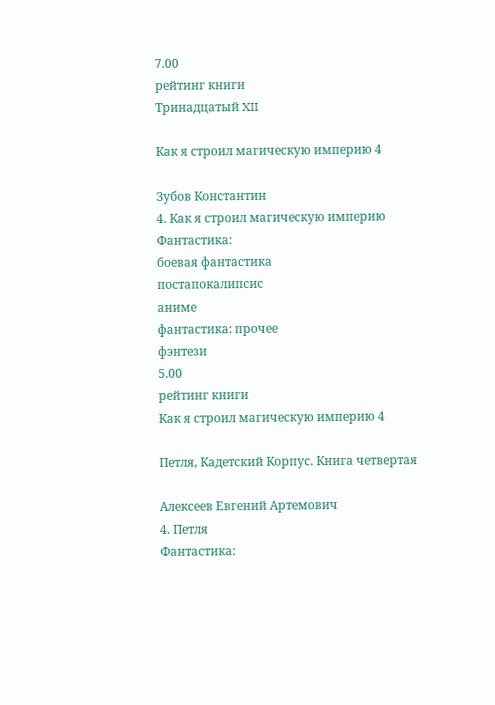7.00
рейтинг книги
Тринадцатый XII

Как я строил магическую империю 4

Зубов Константин
4. Как я строил магическую империю
Фантастика:
боевая фантастика
постапокалипсис
аниме
фантастика: прочее
фэнтези
5.00
рейтинг книги
Как я строил магическую империю 4

Петля, Кадетский Корпус. Книга четвертая

Алексеев Евгений Артемович
4. Петля
Фантастика: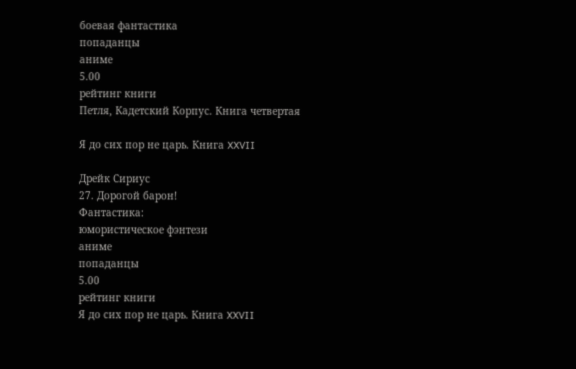боевая фантастика
попаданцы
аниме
5.00
рейтинг книги
Петля, Кадетский Корпус. Книга четвертая

Я до сих пор не царь. Книга XXVII

Дрейк Сириус
27. Дорогой барон!
Фантастика:
юмористическое фэнтези
аниме
попаданцы
5.00
рейтинг книги
Я до сих пор не царь. Книга XXVII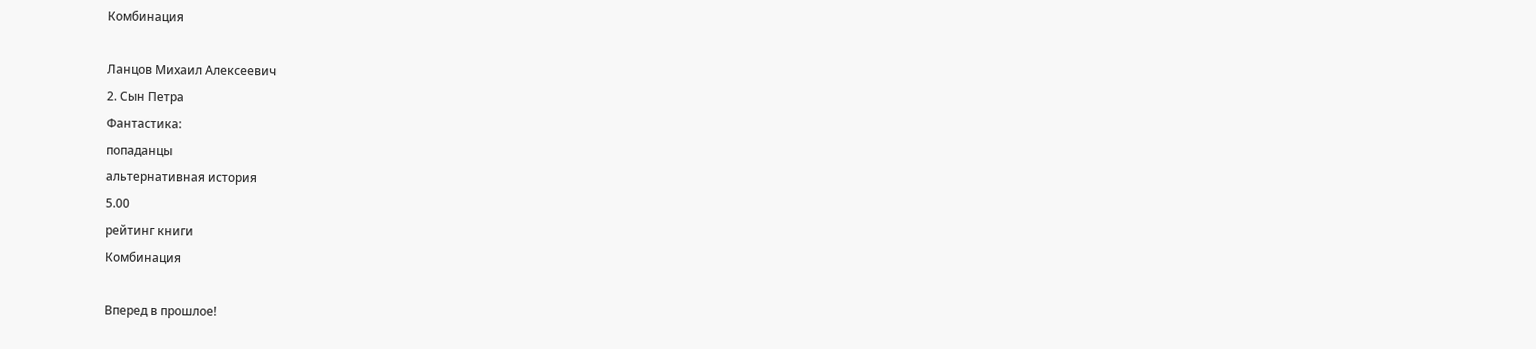Комбинация

Ланцов Михаил Алексеевич
2. Сын Петра
Фантастика:
попаданцы
альтернативная история
5.00
рейтинг книги
Комбинация

Вперед в прошлое!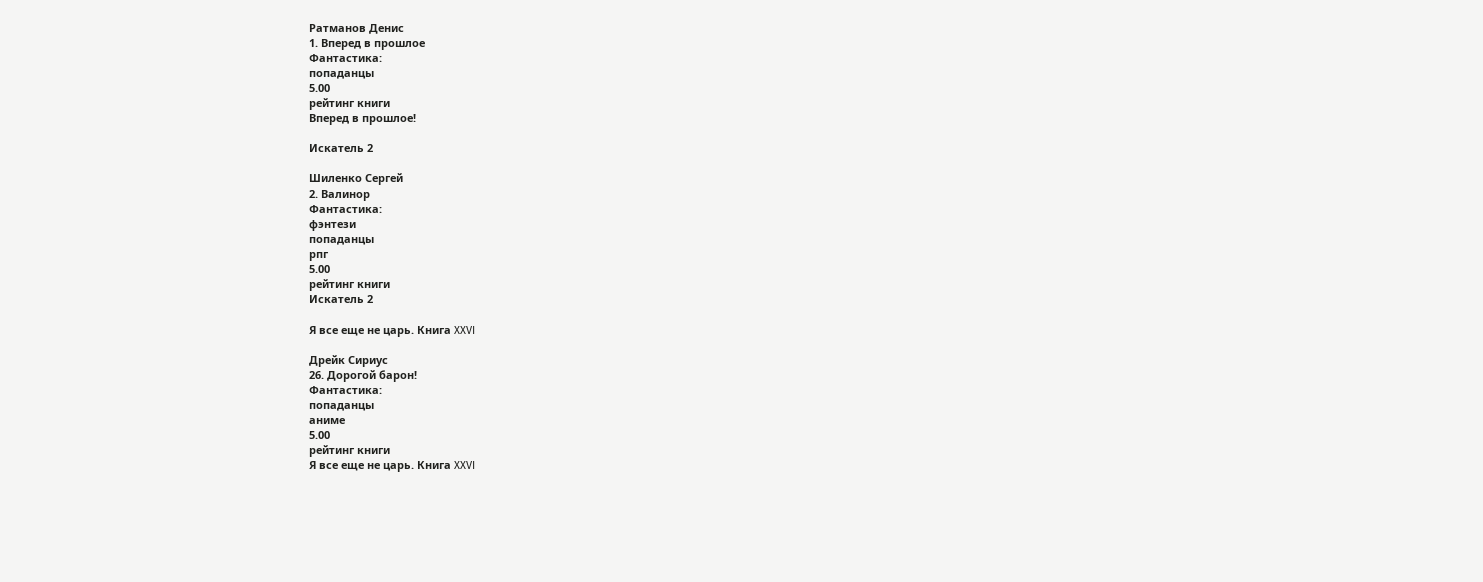Ратманов Денис
1. Вперед в прошлое
Фантастика:
попаданцы
5.00
рейтинг книги
Вперед в прошлое!

Искатель 2

Шиленко Сергей
2. Валинор
Фантастика:
фэнтези
попаданцы
рпг
5.00
рейтинг книги
Искатель 2

Я все еще не царь. Книга XXVI

Дрейк Сириус
26. Дорогой барон!
Фантастика:
попаданцы
аниме
5.00
рейтинг книги
Я все еще не царь. Книга XXVI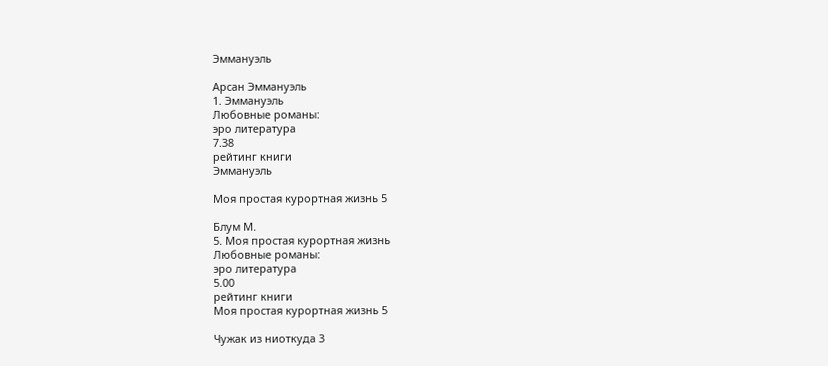Эммануэль

Арсан Эммануэль
1. Эммануэль
Любовные романы:
эро литература
7.38
рейтинг книги
Эммануэль

Моя простая курортная жизнь 5

Блум М.
5. Моя простая курортная жизнь
Любовные романы:
эро литература
5.00
рейтинг книги
Моя простая курортная жизнь 5

Чужак из ниоткуда 3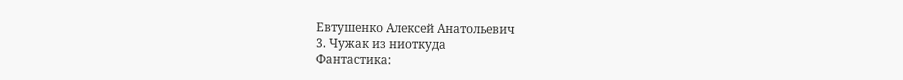Евтушенко Алексей Анатольевич
3. Чужак из ниоткуда
Фантастика: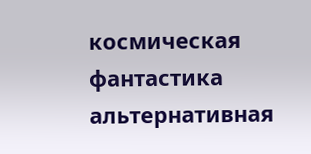космическая фантастика
альтернативная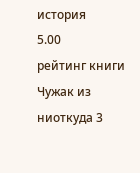история
5.00
рейтинг книги
Чужак из ниоткуда 3